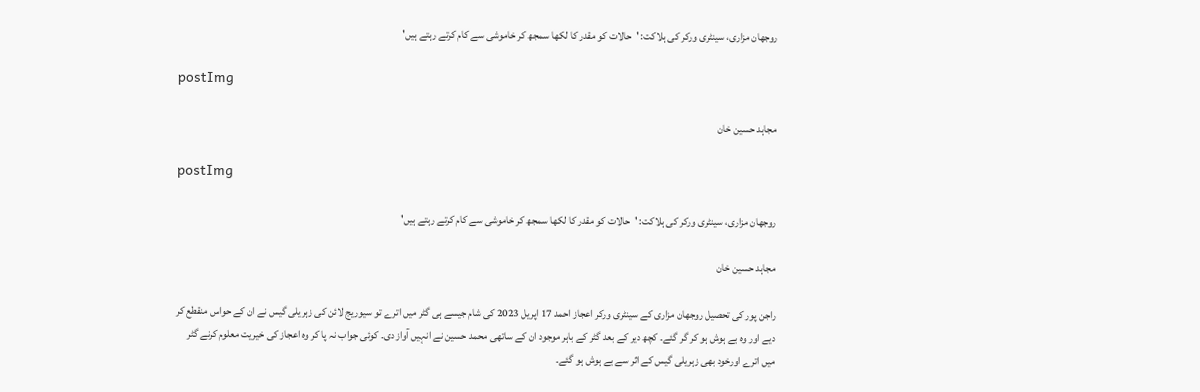روجھان مزاری، سینٹری ورکر کی ہلاکت: 'حالات کو مقدر کا لکھا سمجھ کر خاموشی سے کام کرتے رہتے ہیں'

postImg

مجاہد حسین خان

postImg

روجھان مزاری، سینٹری ورکر کی ہلاکت: 'حالات کو مقدر کا لکھا سمجھ کر خاموشی سے کام کرتے رہتے ہیں'

مجاہد حسین خان

راجن پور کی تحصیل روجھان مزاری کے سینٹری ورکر اعجاز احمد 17 اپریل 2023 کی شام جیسے ہی گٹر میں اترے تو سیوریج لائن کی زہریلی گیس نے ان کے حواس منقطع کر دیے اور وہ بے ہوش ہو کر گر گئے۔ کچھ دیر کے بعد گٹر کے باہر موجود ان کے ساتھی محمد حسین نے انہیں آواز دی۔ کوئی جواب نہ پا کر وہ اعجاز کی خیریت معلوم کرنے گٹر میں اترے اورخود بھی زہریلی گیس کے اثر سے بے ہوش ہو گئے۔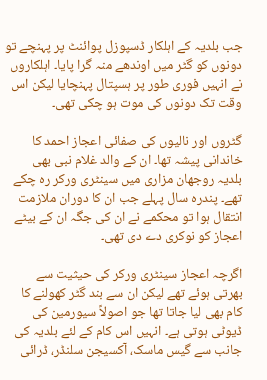جب بلدیہ کے اہلکار ڈسپوزل پوائنٹ پر پہنچے تو دونوں کو گٹر میں اوندھے منہ گرا پایا۔ اہلکاروں نے انہیں فوری طور پر ہسپتال پہنچایا لیکن اس وقت تک دونوں کی موت ہو چکی تھی۔

گٹروں اور نالیوں کی صفائی اعجاز احمد کا خاندانی پیشہ تھا۔ ان کے والد غلام نبی بھی بلدیہ روجھان مزاری میں سینٹری ورکر رہ چکے تھے۔ پندرہ سال پہلے جب ان کا دوران ملازمت انتقال ہوا تو محکمے نے ان کی جگہ ان کے بیٹے اعجاز کو نوکری دے دی تھی۔

اگرچہ اعجاز سینٹری ورکر کی حیثیت سے بھرتی ہوئے تھے لیکن ان سے بند گٹر کھولنے کا کام بھی لیا جاتا تھا جو اصولاً سیورمین کی ڈیوٹی ہوتی ہے۔ انہیں اس کام کے لئے بلدیہ کی جانب سے گیس ماسک، آکسیجن سلنڈر، ڈرائی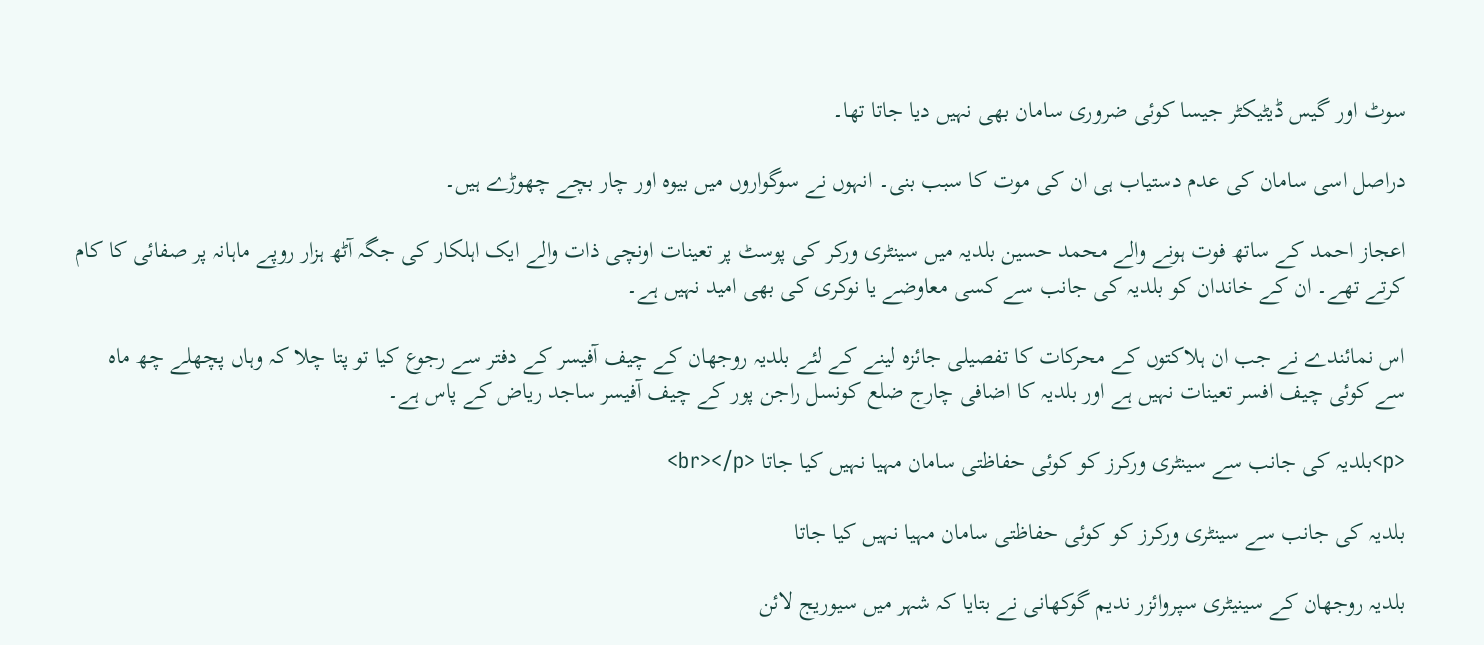سوٹ اور گیس ڈیٹیکٹر جیسا کوئی ضروری سامان بھی نہیں دیا جاتا تھا۔

دراصل اسی سامان کی عدم دستیاب ہی ان کی موت کا سبب بنی۔ انہوں نے سوگواروں میں بیوہ اور چار بچے چھوڑے ہیں۔

اعجاز احمد کے ساتھ فوت ہونے والے محمد حسین بلدیہ میں سینٹری ورکر کی پوسٹ پر تعینات اونچی ذات والے ایک اہلکار کی جگہ آٹھ ہزار روپے ماہانہ پر صفائی کا کام کرتے تھے۔ ان کے خاندان کو بلدیہ کی جانب سے کسی معاوضے یا نوکری کی بھی امید نہیں ہے۔

اس نمائندے نے جب ان ہلاکتوں کے محرکات کا تفصیلی جائزہ لینے کے لئے بلدیہ روجھان کے چیف آفیسر کے دفتر سے رجوع کیا تو پتا چلا کہ وہاں پچھلے چھ ماہ سے کوئی چیف افسر تعینات نہیں ہے اور بلدیہ کا اضافی چارج ضلع کونسل راجن پور کے چیف آفیسر ساجد ریاض کے پاس ہے۔

<p>بلدیہ کی جانب سے سینٹری ورکرز کو کوئی حفاظتی سامان مہیا نہیں کیا جاتا <br></p>

بلدیہ کی جانب سے سینٹری ورکرز کو کوئی حفاظتی سامان مہیا نہیں کیا جاتا

بلدیہ روجھان کے سینیٹری سپروائزر ندیم گوکھانی نے بتایا کہ شہر میں سیوریج لائن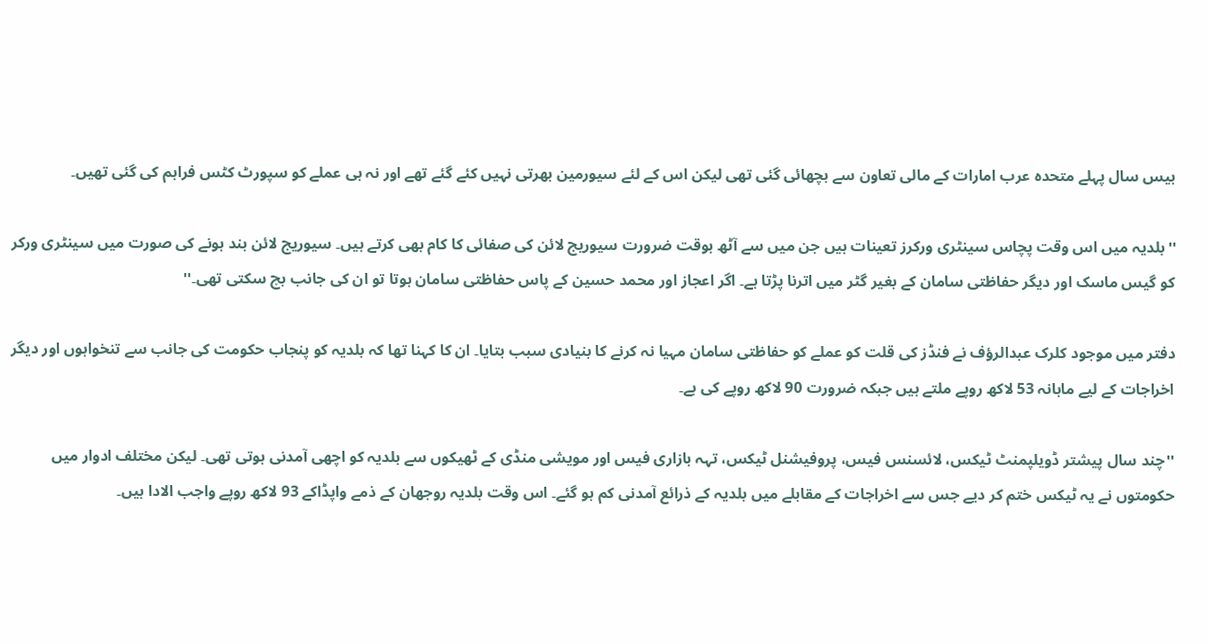بیس سال پہلے متحدہ عرب امارات کے مالی تعاون سے بچھائی گئی تھی لیکن اس کے لئے سیورمین بھرتی نہیں کئے گئے تھے اور نہ ہی عملے کو سپورٹ کٹس فراہم کی گئی تھیں۔

''بلدیہ میں اس وقت پچاس سینٹری ورکرز تعینات ہیں جن میں سے آٹھ بوقت ضرورت سیوریج لائن کی صفائی کا کام بھی کرتے ہیں۔ سیوریج لائن بند ہونے کی صورت میں سینٹری ورکر کو گیس ماسک اور دیگر حفاظتی سامان کے بغیر گٹر میں اترنا پڑتا ہے۔ اگر اعجاز اور محمد حسین کے پاس حفاظتی سامان ہوتا تو ان کی جانب بچ سکتی تھی۔''

دفتر میں موجود کلرک عبدالرؤف نے فنڈز کی قلت کو عملے کو حفاظتی سامان مہیا نہ کرنے کا بنیادی سبب بتایا۔ ان کا کہنا تھا کہ بلدیہ کو پنجاب حکومت کی جانب سے تنخواہوں اور دیگر اخراجات کے لیے ماہانہ 53 لاکھ روپے ملتے ہیں جبکہ ضرورت 90 لاکھ روپے کی ہے۔

''چند سال پیشتر ڈویلپمنٹ ٹیکس، لائسنس فیس، پروفیشنل ٹیکس، تہہ بازاری فیس اور مویشی منڈی کے ٹھیکوں سے بلدیہ کو اچھی آمدنی ہوتی تھی۔ لیکن مختلف ادوار میں  حکومتوں نے یہ ٹیکس ختم کر دیے جس سے اخراجات کے مقابلے میں بلدیہ کے ذرائع آمدنی کم ہو گئے۔ اس وقت بلدیہ روجھان کے ذمے واپڈاکے 93 لاکھ روپے واجب الادا ہیں۔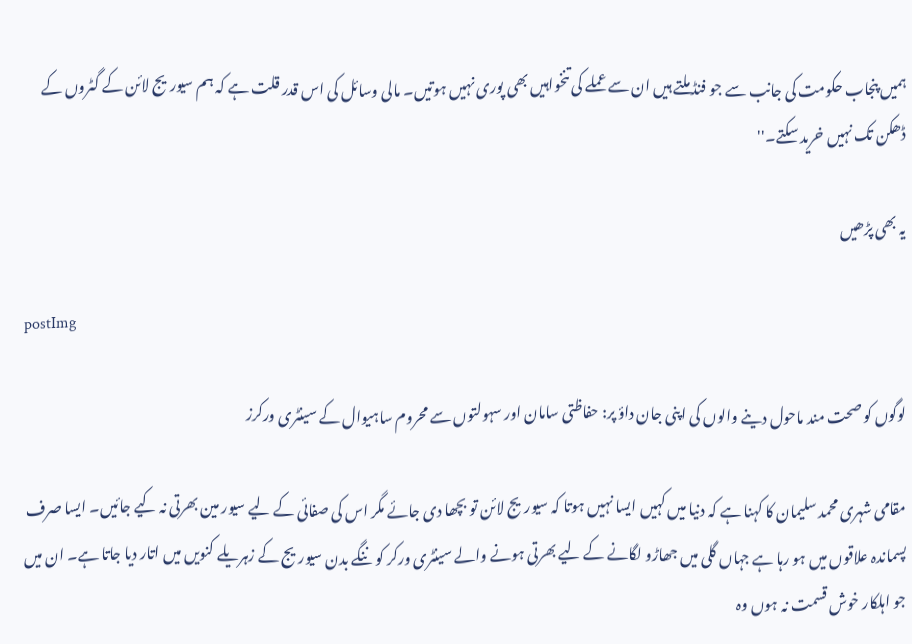ہمیں پنجاب حکومت کی جانب سے جو فنڈ ملتے ہیں ان سے عملے کی تنخواہیں بھی پوری نہیں ہوتیں۔ مالی وسائل کی اس قدر قلت ہے کہ ہم سیوریج لائن کے گٹروں کے ڈھکن تک نہیں خرید سکتے۔''

یہ بھی پڑھیں

postImg

لوگوں کو صحت مند ماحول دینے والوں کی اپنی جان داؤ پر: حفاظتی سامان اور سہولتوں سے محروم ساہیوال کے سینٹری ورکرز

مقامی شہری محمد سلیمان کا کہنا ہے کہ دنیا میں کہیں ایسا نہیں ہوتا کہ سیوریج لائن تو بچھا دی جائے مگر اس کی صفائی کے لیے سیور مین بھرتی نہ کیے جائیں۔ ایسا صرف پسماندہ علاقوں میں ہو رہا ہے جہاں گلی میں جھاڑو لگانے کے لیے بھرتی ہونے والے سینٹری ورکر کو ننگے بدن سیوریج کے زہریلے کنویں میں اتار دیا جاتا ہے۔ ان میں جو اہلکار خوش قسمت نہ ہوں وہ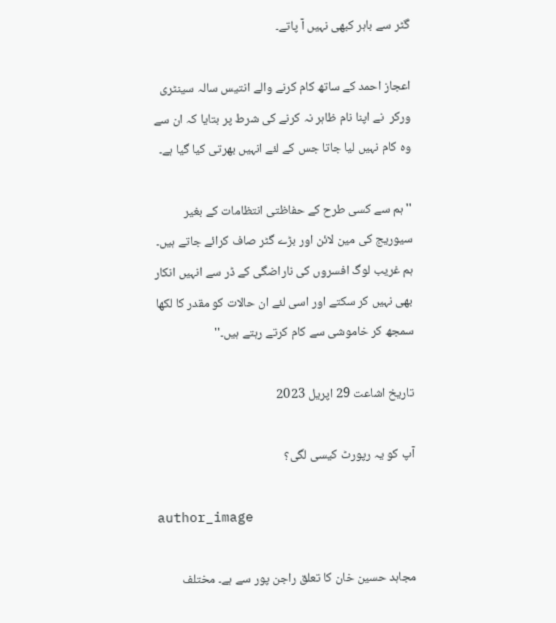گٹر سے باہر کبھی نہیں آ پاتے۔

اعجاز احمد کے ساتھ کام کرنے والے انتیس سالہ سینٹری ورکر  نے اپنا نام ظاہر نہ کرنے کی شرط پر بتایا کہ ان سے وہ کام نہیں لیا جاتا جس کے لئے انہیں بھرتی کیا گیا ہے۔

''ہم سے کسی طرح کے حفاظتی انتظامات کے بغیر سیوریج کی مین لائن اور بڑے گٹر صاف کرائے جاتے ہیں۔ ہم غریب لوگ افسروں کی ناراضگی کے ڈر سے انہیں انکار بھی نہیں کر سکتے اور اسی لئے ان حالات کو مقدر کا لکھا سمجھ کر خاموشی سے کام کرتے رہتے ہیں۔''

تاریخ اشاعت 29 اپریل 2023

آپ کو یہ رپورٹ کیسی لگی؟

author_image

مجاہد حسین خان کا تعلق راجن پور سے ہے۔ مختلف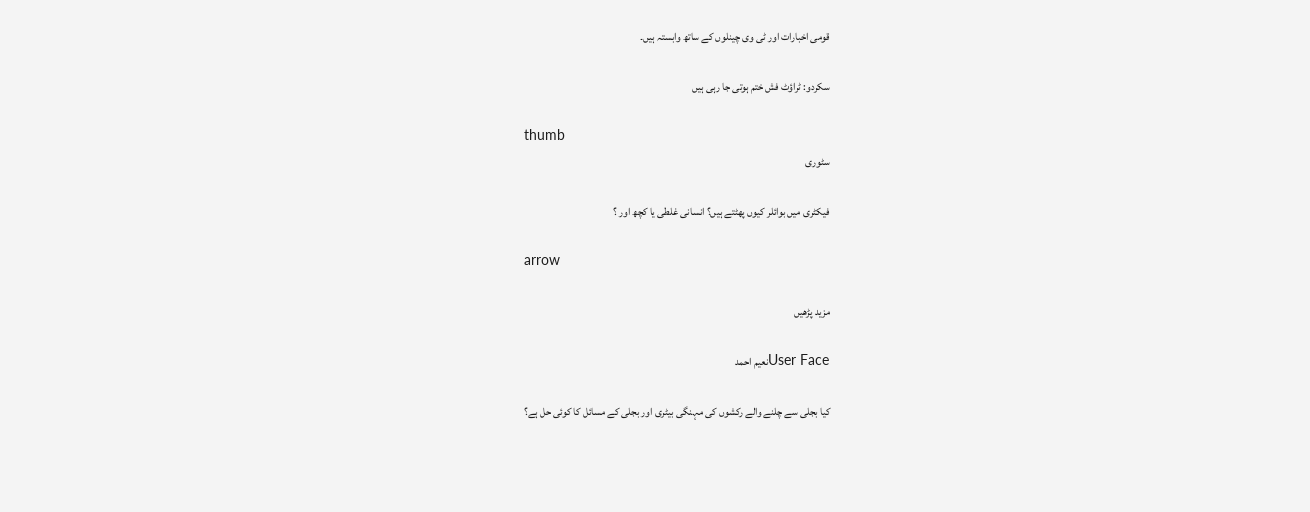قومی اخبارات اور ٹی وی چینلوں کے ساتھ وابستہ ہیں۔

سکردو: ٹراؤٹ فش ختم ہوتی جا رہی ہیں

thumb
سٹوری

فیکٹری میں بوائلر کیوں پھٹتے ہیں؟ انسانی غلطی یا کچھ اور ؟

arrow

مزید پڑھیں

User Faceنعیم احمد

کیا بجلی سے چلنے والے رکشوں کی مہنگی بیٹری اور بجلی کے مسائل کا کوئی حل ہے؟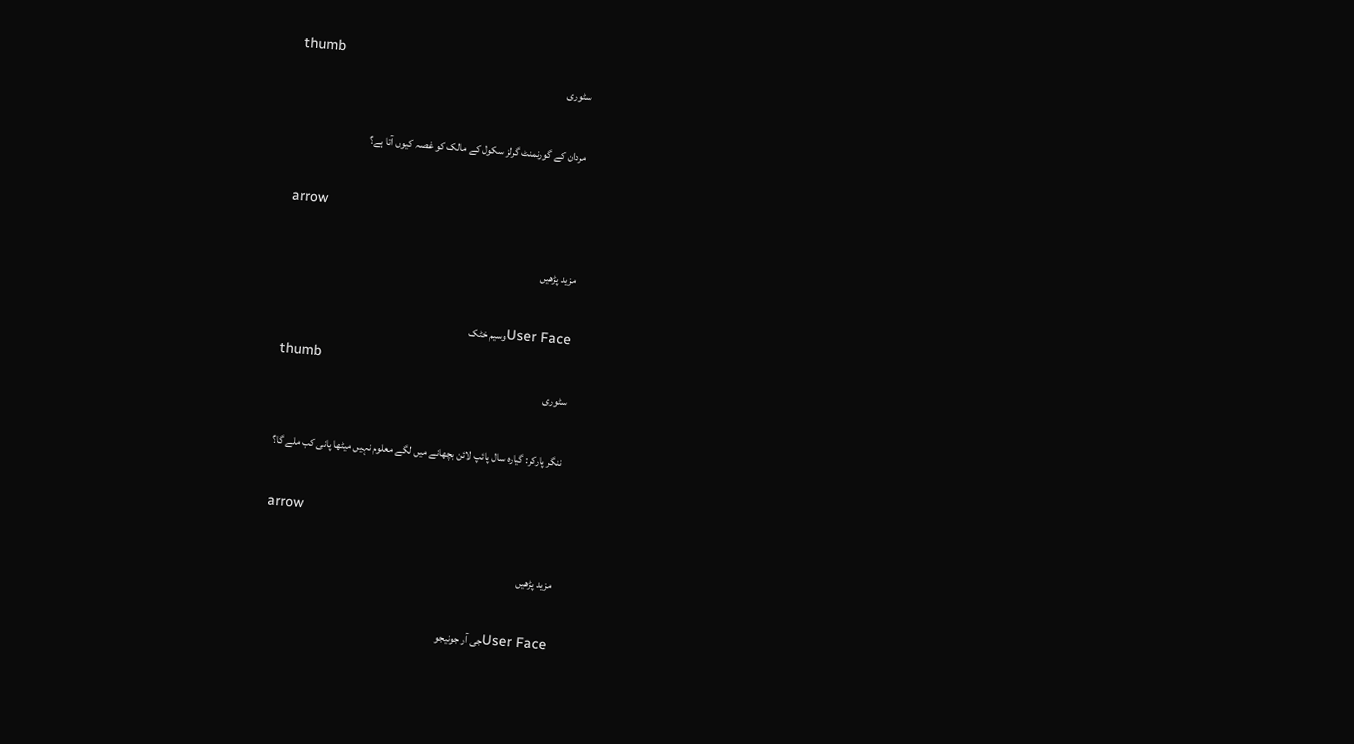thumb
سٹوری

مردان کے گورنمنٹ گرلز سکول کے مالک کو غصہ کیوں آتا ہے؟

arrow

مزید پڑھیں

User Faceوسیم خٹک
thumb
سٹوری

ننگر پارکر: گیارہ سال پائپ لائن بچھانے میں لگے معلوم نہیں میٹھا پانی کب ملے گا؟

arrow

مزید پڑھیں

User Faceجی آر جونیجو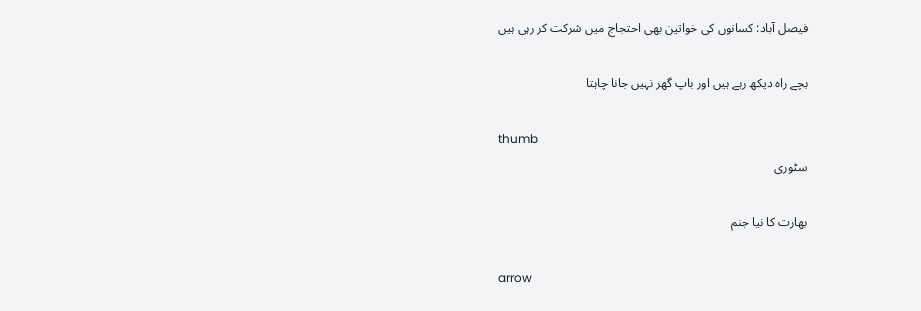فیصل آباد: کسانوں کی خواتین بھی احتجاج میں شرکت کر رہی ہیں

بچے راہ دیکھ رہے ہیں اور باپ گھر نہیں جانا چاہتا

thumb
سٹوری

بھارت کا نیا جنم

arrow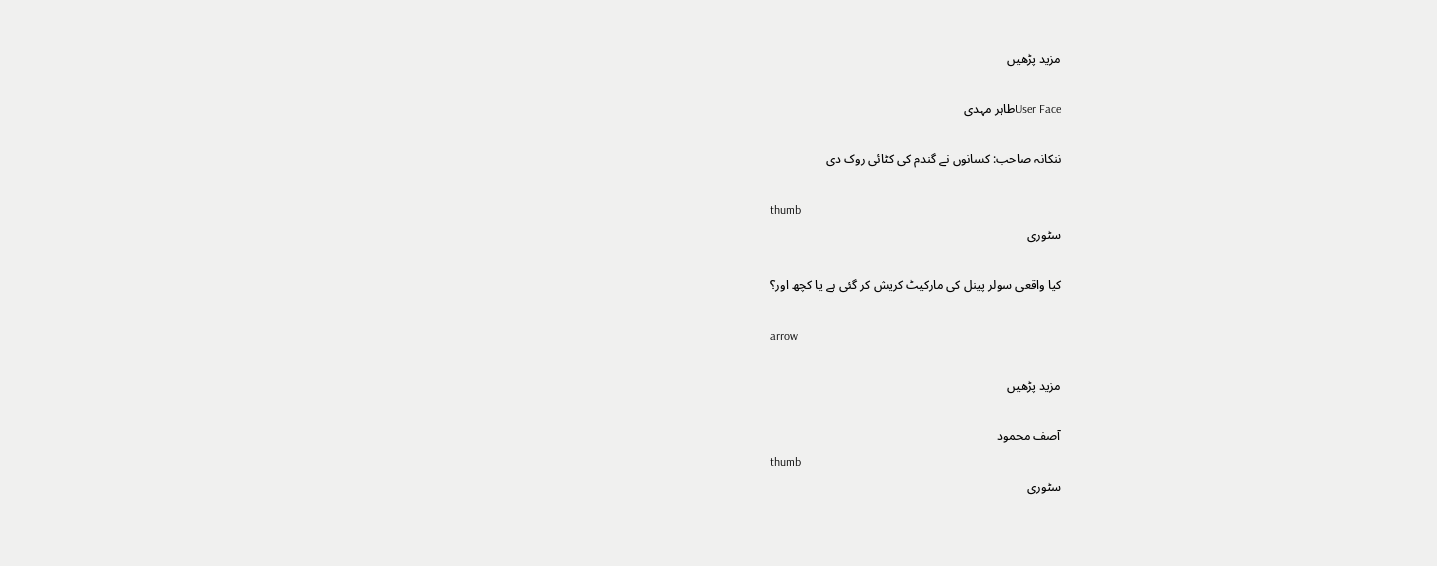مزید پڑھیں

User Faceطاہر مہدی

ننکانہ صاحب: کسانوں نے گندم کی کٹائی روک دی

thumb
سٹوری

کیا واقعی سولر پینل کی مارکیٹ کریش کر گئی ہے یا کچھ اور؟

arrow

مزید پڑھیں

آصف محمود
thumb
سٹوری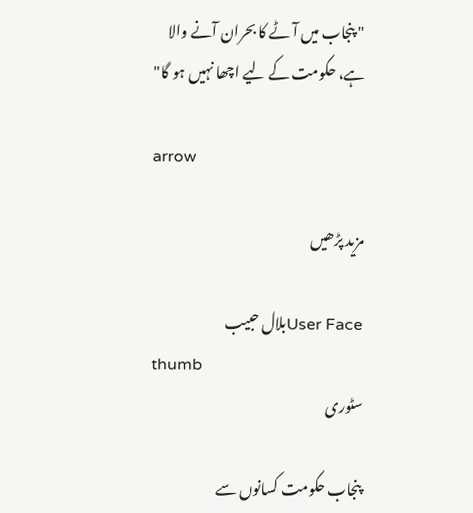" پنجاب میں آٹے کا بحران آنے والا ہے، حکومت کے لیے اچھا نہیں ہو گا"

arrow

مزید پڑھیں

User Faceبلال حبیب
thumb
سٹوری

پنجاب حکومت کسانوں سے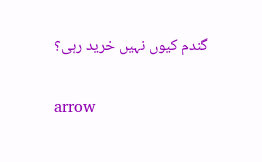گندم کیوں نہیں خرید رہی؟

arrow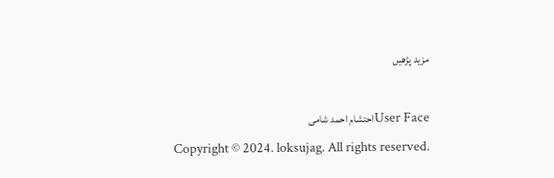مزید پڑھیں

User Faceاحتشام احمد شامی
Copyright © 2024. loksujag. All rights reserved.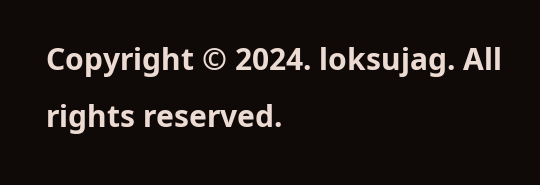Copyright © 2024. loksujag. All rights reserved.